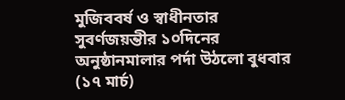মুজিববর্ষ ও স্বাধীনতার সুবর্ণজয়ন্তীর ১০দিনের অনুষ্ঠানমালার পর্দা উঠলো বুধবার (১৭ মার্চ)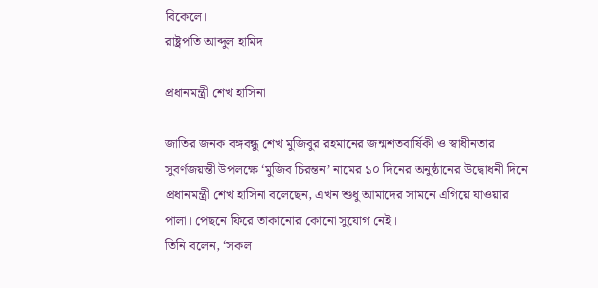বিকেলে।
রাষ্ট্রপতি আব্দুল হামিদ

প্রধানমন্ত্রী শেখ হাসিনা

জাতির জনক বঙ্গবন্ধু শেখ মুজিবুর রহমানের জন্মশতবার্ষিকী ও স্বাধীনতার সুবর্ণজয়ন্তী উপলক্ষে ‘মুজিব চিরন্তন’ নামের ১০ দিনের অনুষ্ঠানের উদ্বোধনী দিনে প্রধানমন্ত্রী শেখ হাসিনা বলেছেন, এখন শুধু আমাদের সামনে এগিয়ে যাওয়ার পালা। পেছনে ফিরে তাকানোর কোনো সুযোগ নেই।
তিনি বলেন, ‘সকল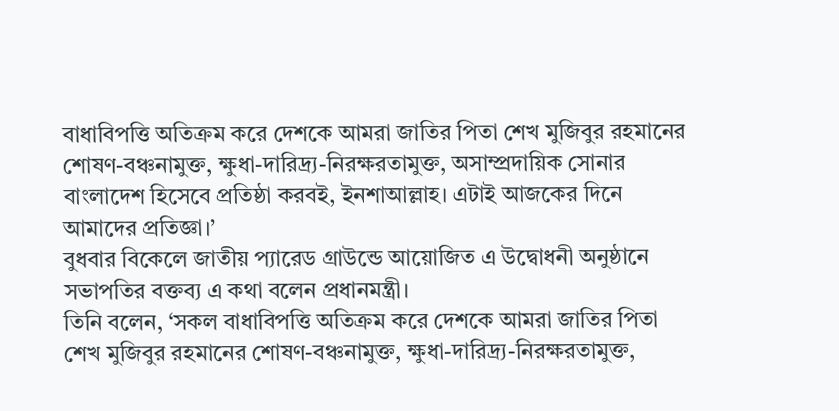বাধাবিপত্তি অতিক্রম করে দেশকে আমরা জাতির পিতা শেখ মুজিবুর রহমানের শোষণ-বঞ্চনামুক্ত, ক্ষুধা-দারিদ্র্য-নিরক্ষরতামুক্ত, অসাম্প্রদায়িক সোনার বাংলাদেশ হিসেবে প্রতিষ্ঠা করবই, ইনশাআল্লাহ। এটাই আজকের দিনে আমাদের প্রতিজ্ঞা।’
বুধবার বিকেলে জাতীয় প্যারেড গ্রাউন্ডে আয়োজিত এ উদ্বোধনী অনুষ্ঠানে সভাপতির বক্তব্য এ কথা বলেন প্রধানমন্ত্রী।
তিনি বলেন, ‘সকল বাধাবিপত্তি অতিক্রম করে দেশকে আমরা জাতির পিতা শেখ মুজিবুর রহমানের শোষণ-বঞ্চনামুক্ত, ক্ষুধা-দারিদ্র্য-নিরক্ষরতামুক্ত,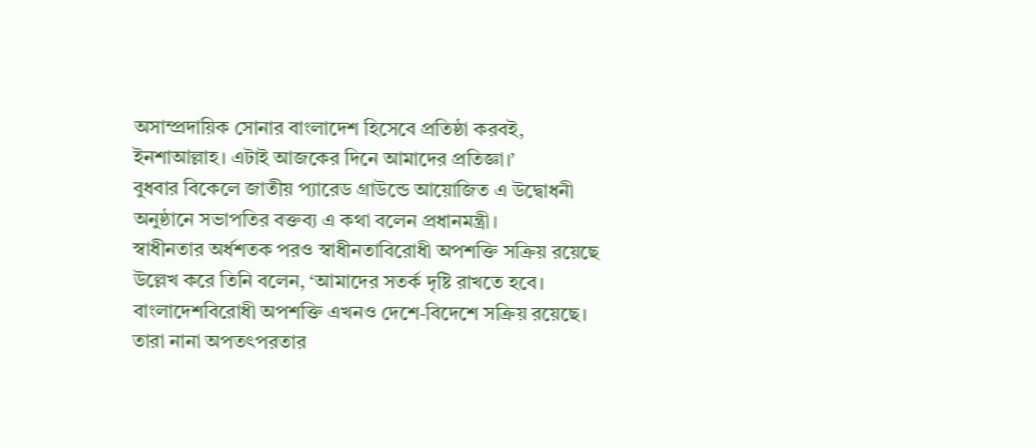অসাম্প্রদায়িক সোনার বাংলাদেশ হিসেবে প্রতিষ্ঠা করবই, ইনশাআল্লাহ। এটাই আজকের দিনে আমাদের প্রতিজ্ঞা।’
বুধবার বিকেলে জাতীয় প্যারেড গ্রাউন্ডে আয়োজিত এ উদ্বোধনী অনুষ্ঠানে সভাপতির বক্তব্য এ কথা বলেন প্রধানমন্ত্রী।
স্বাধীনতার অর্ধশতক পরও স্বাধীনতাবিরোধী অপশক্তি সক্রিয় রয়েছে উল্লেখ করে তিনি বলেন, ‘আমাদের সতর্ক দৃষ্টি রাখতে হবে। বাংলাদেশবিরোধী অপশক্তি এখনও দেশে-বিদেশে সক্রিয় রয়েছে। তারা নানা অপতৎপরতার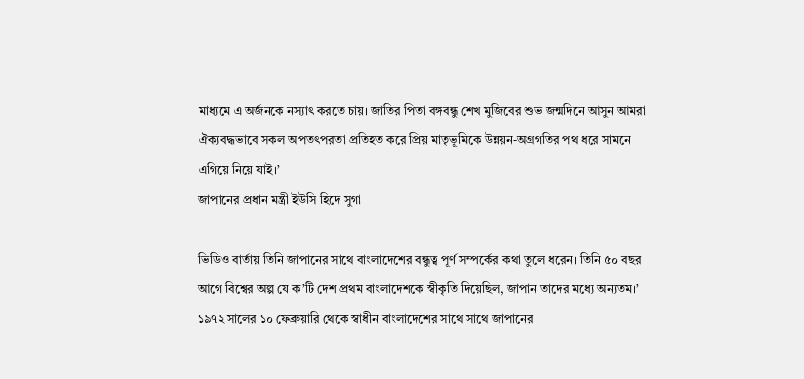মাধ্যমে এ অর্জনকে নস্যাৎ করতে চায়। জাতির পিতা বঙ্গবন্ধু শেখ মুজিবের শুভ জন্মদিনে আসুন আমরা ঐক্যবদ্ধভাবে সকল অপতৎপরতা প্রতিহত করে প্রিয় মাতৃভূমিকে উন্নয়ন-অগ্রগতির পথ ধরে সামনে এগিয়ে নিয়ে যাই।’
জাপানের প্রধান মন্ত্রী ইউসি হিদে সুগা

ভিডিও বার্তায় তিনি জাপানের সাথে বাংলাদেশের বন্ধুত্ব পূর্ণ সম্পর্কের কথা তুলে ধরেন। তিনি ৫০ বছর আগে বিশ্বের অল্প যে ক’টি দেশ প্রথম বাংলাদেশকে স্বীকৃতি দিয়েছিল, জাপান তাদের মধ্যে অন্যতম।’ ১৯৭২ সালের ১০ ফেব্রুয়ারি থেকে স্বাধীন বাংলাদেশের সাথে সাথে জাপানের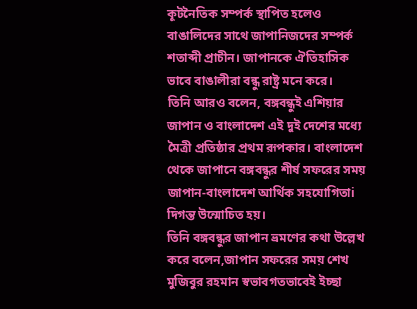কূটনৈতিক সম্পর্ক স্থাপিত হলেও বাঙালিদের সাথে জাপানিজদের সম্পর্ক শতাব্দী প্রাচীন। জাপানকে ঐতিহাসিক ভাবে বাঙালীরা বন্ধু রাষ্ট্র মনে করে।
তিনি আরও বলেন, বঙ্গবন্ধুই এশিয়ার জাপান ও বাংলাদেশ এই দুই দেশের মধ্যে মৈত্রী প্রতিষ্ঠার প্রথম রূপকার। বাংলাদেশ থেকে জাপানে বঙ্গবন্ধুর শীর্ষ সফরের সময় জাপান-বাংলাদেশ আর্থিক সহযোগিতাi দিগন্ত উন্মোচিত হয়।
তিনি বঙ্গবন্ধুর জাপান ভ্রমণের কথা উল্লেখ করে বলেন,জাপান সফরের সময় শেখ মুজিবুর রহমান স্বভাবগতভাবেই ইচ্ছা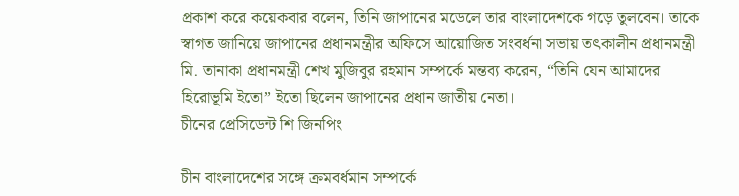প্রকাশ করে কয়েকবার বলেন, তিনি জাপানের মডেলে তার বাংলাদেশকে গড়ে তুলবেন। তাকে স্বাগত জানিয়ে জাপানের প্রধানমন্ত্রীর অফিসে আয়োজিত সংবর্ধনা সভায় তৎকালীন প্রধানমন্ত্রী মি. তানাকা প্রধানমন্ত্রী শেখ মুজিবুর রহমান সম্পর্কে মন্তব্য করেন, “তিনি যেন আমাদের হিরোভূমি ইতো” ইতো ছিলেন জাপানের প্রধান জাতীয় নেতা।
চীনের প্রেসিডেন্ট শি জিনপিং

চীন বাংলাদেশের সঙ্গে ক্রমবর্ধমান সম্পর্কে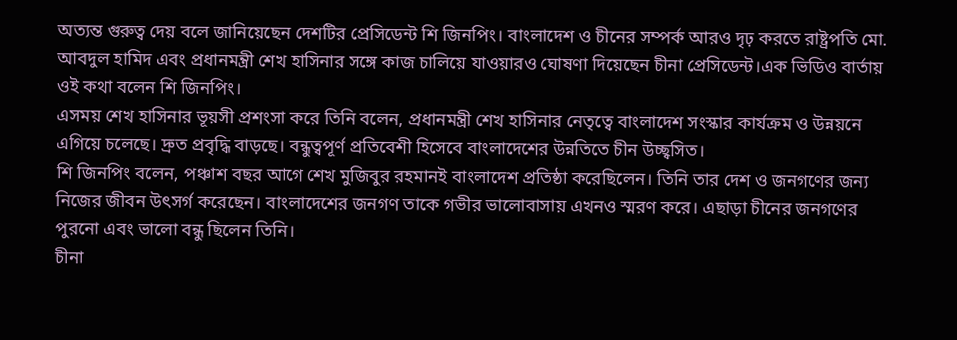অত্যন্ত গুরুত্ব দেয় বলে জানিয়েছেন দেশটির প্রেসিডেন্ট শি জিনপিং। বাংলাদেশ ও চীনের সম্পর্ক আরও দৃঢ় করতে রাষ্ট্রপতি মো. আবদুল হামিদ এবং প্রধানমন্ত্রী শেখ হাসিনার সঙ্গে কাজ চালিয়ে যাওয়ারও ঘোষণা দিয়েছেন চীনা প্রেসিডেন্ট।এক ভিডিও বার্তায় ওই কথা বলেন শি জিনপিং।
এসময় শেখ হাসিনার ভূয়সী প্রশংসা করে তিনি বলেন, প্রধানমন্ত্রী শেখ হাসিনার নেতৃত্বে বাংলাদেশ সংস্কার কার্যক্রম ও উন্নয়নে এগিয়ে চলেছে। দ্রুত প্রবৃদ্ধি বাড়ছে। বন্ধুত্বপূর্ণ প্রতিবেশী হিসেবে বাংলাদেশের উন্নতিতে চীন উচ্ছ্বসিত।
শি জিনপিং বলেন, পঞ্চাশ বছর আগে শেখ মুজিবুর রহমানই বাংলাদেশ প্রতিষ্ঠা করেছিলেন। তিনি তার দেশ ও জনগণের জন্য নিজের জীবন উৎসর্গ করেছেন। বাংলাদেশের জনগণ তাকে গভীর ভালোবাসায় এখনও স্মরণ করে। এছাড়া চীনের জনগণের পুরনো এবং ভালো বন্ধু ছিলেন তিনি।
চীনা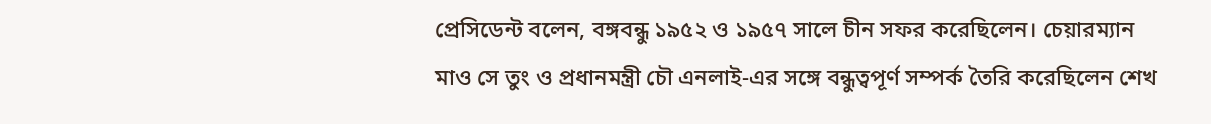প্রেসিডেন্ট বলেন, বঙ্গবন্ধু ১৯৫২ ও ১৯৫৭ সালে চীন সফর করেছিলেন। চেয়ারম্যান মাও সে তুং ও প্রধানমন্ত্রী চৌ এনলাই-এর সঙ্গে বন্ধুত্বপূর্ণ সম্পর্ক তৈরি করেছিলেন শেখ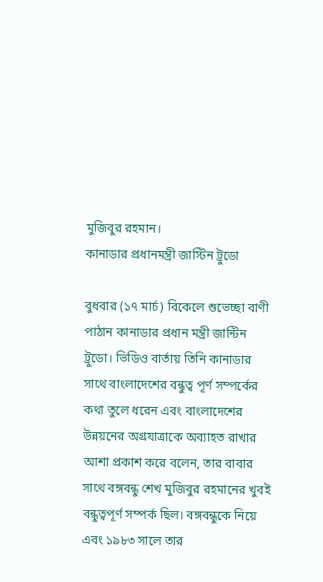মুজিবুর রহমান।
কানাডার প্রধানমন্ত্রী জাস্টিন ট্রুডো

বুধবার (১৭ মার্চ) বিকেলে শুভেচ্ছা বাণী পাঠান কানাডার প্রধান মন্ত্রী জান্টিন ট্রুডো। ভিডিও বার্তায় তিনি কানাডার সাথে বাংলাদেশের বন্ধুত্ব পূর্ণ সম্পর্কের কথা তুলে ধরেন এবং বাংলাদেশের উন্নয়নের অগ্রযাত্রাকে অব্যাহত রাখার আশা প্রকাশ করে বলেন, তার বাবার সাথে বঙ্গবন্ধু শেখ মুজিবুর রহমানের খুবই বন্ধুত্বপূর্ণ সম্পর্ক ছিল। বঙ্গবন্ধুকে নিয়ে এবং ১৯৮৩ সালে তার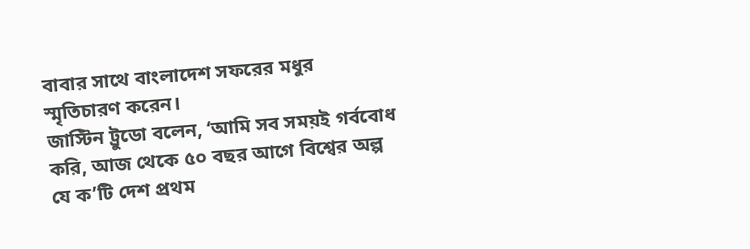বাবার সাথে বাংলাদেশ সফরের মধুর স্মৃতিচারণ করেন।
জাস্টিন ট্রুডো বলেন, ‘আমি সব সময়ই গর্ববোধ করি, আজ থেকে ৫০ বছর আগে বিশ্বের অল্প যে ক’টি দেশ প্রথম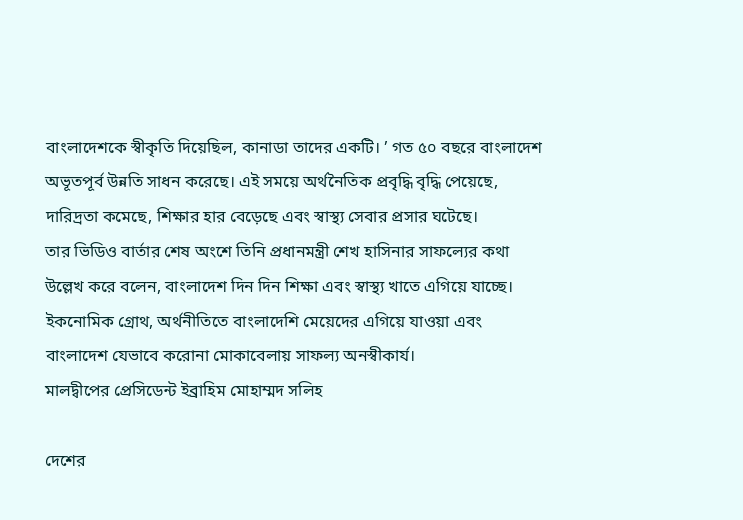বাংলাদেশকে স্বীকৃতি দিয়েছিল, কানাডা তাদের একটি। ’ গত ৫০ বছরে বাংলাদেশ অভূতপূর্ব উন্নতি সাধন করেছে। এই সময়ে অর্থনৈতিক প্রবৃদ্ধি বৃদ্ধি পেয়েছে, দারিদ্রতা কমেছে, শিক্ষার হার বেড়েছে এবং স্বাস্থ্য সেবার প্রসার ঘটেছে।
তার ভিডিও বার্তার শেষ অংশে তিনি প্রধানমন্ত্রী শেখ হাসিনার সাফল্যের কথা উল্লেখ করে বলেন, বাংলাদেশ দিন দিন শিক্ষা এবং স্বাস্থ্য খাতে এগিয়ে যাচ্ছে। ইকনোমিক গ্রোথ, অর্থনীতিতে বাংলাদেশি মেয়েদের এগিয়ে যাওয়া এবং বাংলাদেশ যেভাবে করোনা মোকাবেলায় সাফল্য অনস্বীকার্য।
মালদ্বীপের প্রেসিডেন্ট ইব্রাহিম মোহাম্মদ সলিহ

দেশের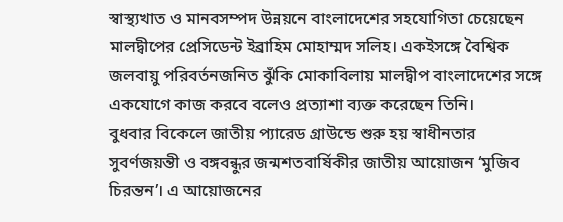স্বাস্থ্যখাত ও মানবসম্পদ উন্নয়নে বাংলাদেশের সহযোগিতা চেয়েছেন মালদ্বীপের প্রেসিডেন্ট ইব্রাহিম মোহাম্মদ সলিহ। একইসঙ্গে বৈশ্বিক জলবায়ু পরিবর্তনজনিত ঝুঁকি মোকাবিলায় মালদ্বীপ বাংলাদেশের সঙ্গে একযোগে কাজ করবে বলেও প্রত্যাশা ব্যক্ত করেছেন তিনি।
বুধবার বিকেলে জাতীয় প্যারেড গ্রাউন্ডে শুরু হয় স্বাধীনতার সুবর্ণজয়ন্তী ও বঙ্গবন্ধুর জন্মশতবার্ষিকীর জাতীয় আয়োজন ‘মুজিব চিরন্তন’। এ আয়োজনের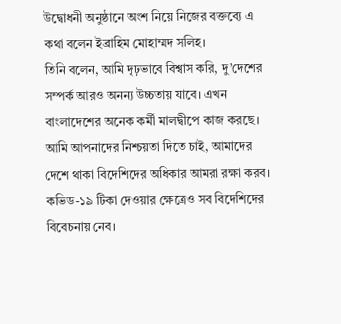উদ্বোধনী অনুষ্ঠানে অংশ নিয়ে নিজের বক্তব্যে এ কথা বলেন ইব্রাহিম মোহাম্মদ সলিহ।
তিনি বলেন, আমি দৃঢ়ভাবে বিশ্বাস করি, দু’দেশের সম্পর্ক আরও অনন্য উচ্চতায় যাবে। এখন বাংলাদেশের অনেক কর্মী মালদ্বীপে কাজ করছে। আমি আপনাদের নিশ্চয়তা দিতে চাই, আমাদের দেশে থাকা বিদেশিদের অধিকার আমরা রক্ষা করব। কভিড-১৯ টিকা দেওয়ার ক্ষেত্রেও সব বিদেশিদের বিবেচনায় নেব।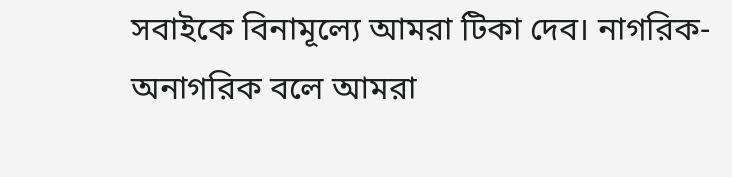সবাইকে বিনামূল্যে আমরা টিকা দেব। নাগরিক-অনাগরিক বলে আমরা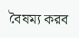বৈষম্য করব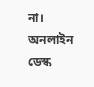না।
অনলাইন ডেস্ক